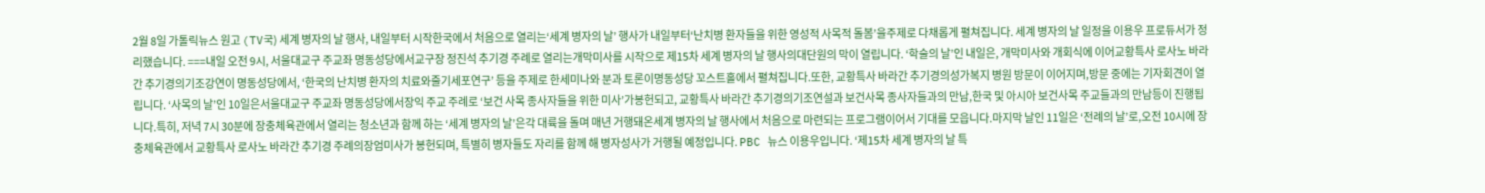2월 8일 가톨릭뉴스 원고 (TV국) 세계 병자의 날 행사, 내일부터 시작한국에서 처음으로 열리는‘세계 병자의 날’ 행사가 내일부터‘난치병 환자들을 위한 영성적 사목적 돌봄’을주제로 다채롭게 펼쳐집니다. 세계 병자의 날 일정을 이용우 프로듀서가 정리했습니다. ===내일 오전 9시, 서울대교구 주교좌 명동성당에서교구장 정진석 추기경 주례로 열리는개막미사를 시작으로 제15차 세계 병자의 날 행사의대단원의 막이 열립니다. ‘학술의 날’인 내일은, 개막미사와 개회식에 이어교황특사 로사노 바라간 추기경의기조강연이 명동성당에서, ‘한국의 난치병 환자의 치료와줄기세포연구’ 등을 주제로 한세미나와 분과 토론이명동성당 꼬스트홀에서 펼쳐집니다.또한, 교황특사 바라간 추기경의성가복지 병원 방문이 이어지며,방문 중에는 기자회견이 열립니다. ‘사목의 날’인 10일은서울대교구 주교좌 명동성당에서장익 주교 주례로 ‘보건 사목 종사자들을 위한 미사’가봉헌되고, 교황특사 바라간 추기경의기조연설과 보건사목 종사자들과의 만남,한국 및 아시아 보건사목 주교들과의 만남등이 진행됩니다.특히, 저녁 7시 30분에 장충체육관에서 열리는 청소년과 함께 하는 ‘세계 병자의 날’은각 대륙을 돌며 매년 거행돼온세계 병자의 날 행사에서 처음으로 마련되는 프로그램이어서 기대를 모읍니다.마지막 날인 11일은 ‘전례의 날’로,오전 10시에 장충체육관에서 교황특사 로사노 바라간 추기경 주례의장엄미사가 봉헌되며, 특별히 병자들도 자리를 함께 해 병자성사가 거행될 예정입니다. PBC 뉴스 이용우입니다. ‘제15차 세계 병자의 날 특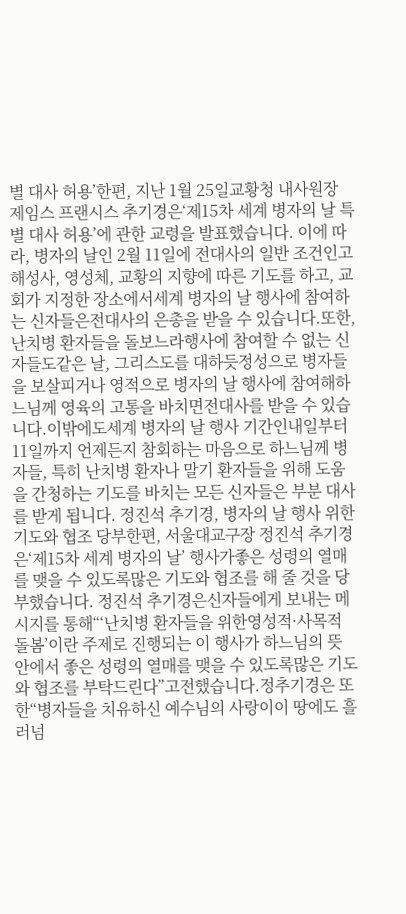별 대사 허용’한편, 지난 1월 25일교황청 내사원장 제임스 프랜시스 추기경은‘제15차 세계 병자의 날 특별 대사 허용’에 관한 교령을 발표했습니다. 이에 따라, 병자의 날인 2월 11일에 전대사의 일반 조건인고해성사, 영성체, 교황의 지향에 따른 기도를 하고, 교회가 지정한 장소에서세계 병자의 날 행사에 참여하는 신자들은전대사의 은총을 받을 수 있습니다.또한, 난치병 환자들을 돌보느라행사에 참여할 수 없는 신자들도같은 날, 그리스도를 대하듯정성으로 병자들을 보살피거나 영적으로 병자의 날 행사에 참여해하느님께 영육의 고통을 바치면전대사를 받을 수 있습니다.이밖에도세계 병자의 날 행사 기간인내일부터 11일까지 언제든지 참회하는 마음으로 하느님께 병자들, 특히 난치병 환자나 말기 환자들을 위해 도움을 간청하는 기도를 바치는 모든 신자들은 부분 대사를 받게 됩니다. 정진석 추기경, 병자의 날 행사 위한 기도와 협조 당부한편, 서울대교구장 정진석 추기경은‘제15차 세계 병자의 날’ 행사가좋은 성령의 열매를 맺을 수 있도록많은 기도와 협조를 해 줄 것을 당부했습니다. 정진석 추기경은신자들에게 보내는 메시지를 통해“‘난치병 환자들을 위한영성적·사목적 돌봄’이란 주제로 진행되는 이 행사가 하느님의 뜻 안에서 좋은 성령의 열매를 맺을 수 있도록많은 기도와 협조를 부탁드린다”고전했습니다.정추기경은 또한“병자들을 치유하신 예수님의 사랑이이 땅에도 흘러넘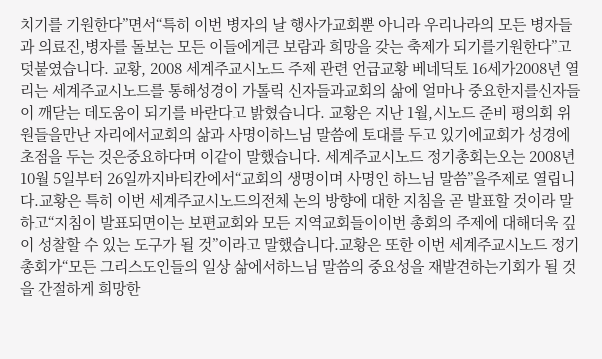치기를 기원한다”면서“특히 이번 병자의 날 행사가교회뿐 아니라 우리나라의 모든 병자들과 의료진,병자를 돌보는 모든 이들에게큰 보람과 희망을 갖는 축제가 되기를기원한다”고 덧붙였습니다. 교황, 2008 세계주교시노드 주제 관련 언급교황 베네딕토 16세가2008년 열리는 세계주교시노드를 통해성경이 가톨릭 신자들과교회의 삶에 얼마나 중요한지를신자들이 깨닫는 데도움이 되기를 바란다고 밝혔습니다. 교황은 지난 1월,시노드 준비 평의회 위원들을만난 자리에서교회의 삶과 사명이하느님 말씀에 토대를 두고 있기에교회가 성경에 초점을 두는 것은중요하다며 이같이 말했습니다. 세계주교시노드 정기총회는오는 2008년 10월 5일부터 26일까지바티칸에서“교회의 생명이며 사명인 하느님 말씀”을주제로 열립니다.교황은 특히 이번 세계주교시노드의전체 논의 방향에 대한 지침을 곧 발표할 것이라 말하고“지침이 발표되면이는 보편교회와 모든 지역교회들이이번 총회의 주제에 대해더욱 깊이 성찰할 수 있는 도구가 될 것”이라고 말했습니다.교황은 또한 이번 세계주교시노드 정기총회가“모든 그리스도인들의 일상 삶에서하느님 말씀의 중요성을 재발견하는기회가 될 것을 간절하게 희망한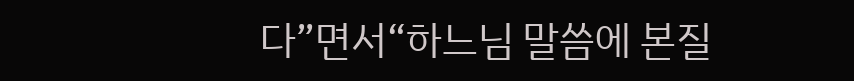다”면서“하느님 말씀에 본질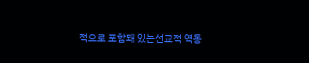적으로 포함돼 있는선교적 역동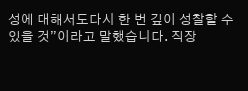성에 대해서도다시 한 번 깊이 성찰할 수 있을 것”이라고 말했습니다. 직장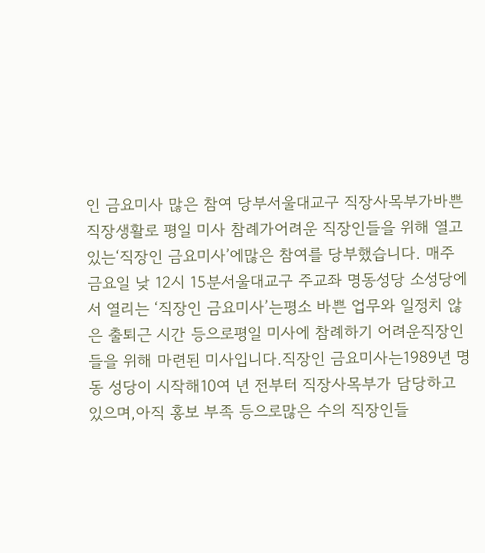인 금요미사 많은 참여 당부서울대교구 직장사목부가바쁜 직장생활로 평일 미사 참례가어려운 직장인들을 위해 열고 있는‘직장인 금요미사’에많은 참여를 당부했습니다. 매주 금요일 낮 12시 15분서울대교구 주교좌 명동성당 소성당에서 열리는 ‘직장인 금요미사’는평소 바쁜 업무와 일정치 않은 출퇴근 시간 등으로평일 미사에 참례하기 어려운직장인들을 위해 마련된 미사입니다.직장인 금요미사는1989년 명동 성당이 시작해10여 년 전부터 직장사목부가 담당하고 있으며,아직 홍보 부족 등으로많은 수의 직장인들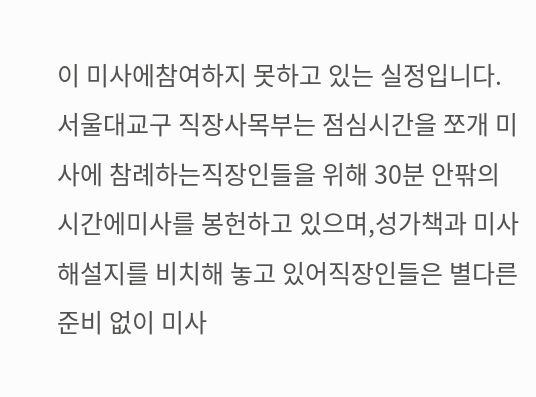이 미사에참여하지 못하고 있는 실정입니다. 서울대교구 직장사목부는 점심시간을 쪼개 미사에 참례하는직장인들을 위해 30분 안팎의 시간에미사를 봉헌하고 있으며,성가책과 미사 해설지를 비치해 놓고 있어직장인들은 별다른 준비 없이 미사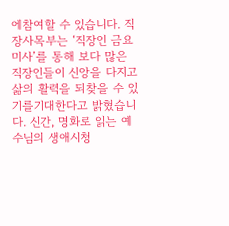에참여할 수 있습니다. 직장사목부는 ‘직장인 금요미사’를 통해 보다 많은 직장인들이 신앙을 다지고삶의 활력을 되찾을 수 있기를기대한다고 밝혔습니다. 신간, 명화로 읽는 예수님의 생애시청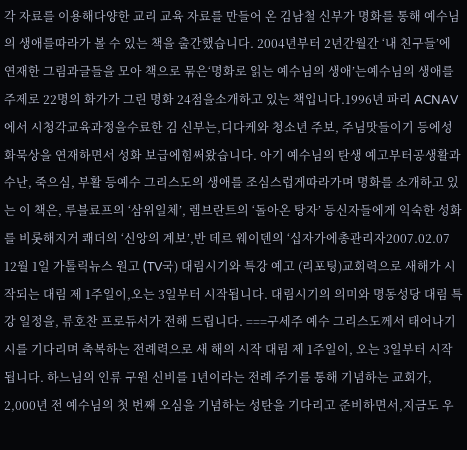각 자료를 이용해다양한 교리 교육 자료를 만들어 온 김남철 신부가 명화를 통해 예수님의 생애를따라가 볼 수 있는 책을 출간했습니다. 2004년부터 2년간월간 ‘내 친구들’에 연재한 그림과글들을 모아 책으로 묶은‘명화로 읽는 예수님의 생애’는예수님의 생애를 주제로 22명의 화가가 그린 명화 24점을소개하고 있는 책입니다.1996년 파리 ACNAV에서 시청각교육과정을수료한 김 신부는,디다케와 청소년 주보, 주님맛들이기 등에성화묵상을 연재하면서 성화 보급에힘써왔습니다. 아기 예수님의 탄생 예고부터공생활과 수난, 죽으심, 부활 등예수 그리스도의 생애를 조심스럽게따라가며 명화를 소개하고 있는 이 책은, 루블료프의 ‘삼위일체’, 렘브란트의 ‘돌아온 탕자’ 등신자들에게 익숙한 성화를 비롯해지거 쾌더의 ‘신앙의 계보’,반 데르 웨이덴의 ‘십자가에총관리자2007.02.07
12월 1일 가톨릭뉴스 원고 (TV국) 대림시기와 특강 예고 (리포팅)교회력으로 새해가 시작되는 대림 제 1주일이,오는 3일부터 시작됩니다. 대림시기의 의미와 명동성당 대림 특강 일정을, 류호찬 프로듀서가 전해 드립니다. ===구세주 예수 그리스도께서 태어나기시를 기다리며 축복하는 전례력으로 새 해의 시작 대림 제 1주일이, 오는 3일부터 시작됩니다. 하느님의 인류 구원 신비를 1년이라는 전례 주기를 통해 기념하는 교회가, 2,000년 전 예수님의 첫 번째 오심을 기념하는 성탄을 기다리고 준비하면서,지금도 우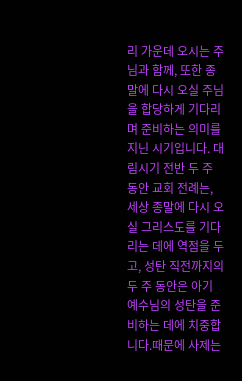리 가운데 오시는 주님과 함께, 또한 종말에 다시 오실 주님을 합당하게 기다리며 준비하는 의미를 지닌 시기입니다. 대림시기 전반 두 주 동안 교회 전례는, 세상 종말에 다시 오실 그리스도를 기다리는 데에 역점을 두고, 성탄 직전까지의 두 주 동안은 아기 예수님의 성탄을 준비하는 데에 치중합니다.때문에 사제는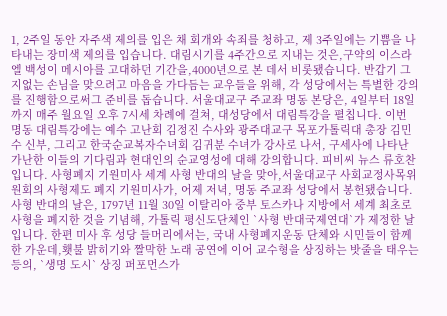1, 2주일 동안 자주색 제의를 입은 채 회개와 속죄를 청하고, 제 3주일에는 기쁨을 나타내는 장미색 제의를 입습니다. 대림시기를 4주간으로 지내는 것은,구약의 이스라엘 백성이 메시아를 고대하던 기간을,4000년으로 본 데서 비롯됐습니다. 반갑기 그지없는 손님을 맞으려고 마음을 가다듬는 교우들을 위해, 각 성당에서는 특별한 강의를 진행함으로써그 준비를 돕습니다. 서울대교구 주교좌 명동 본당은, 4일부터 18일까지 매주 월요일 오후 7시세 차례에 걸쳐, 대성당에서 대림특강을 펼칩니다. 이번 명동 대림특강에는 예수 고난회 김정진 수사와 광주대교구 목포가톨릭대 총장 김민수 신부, 그리고 한국순교복자수녀회 김귀분 수녀가 강사로 나서, 구세사에 나타난 가난한 이들의 기다림과 현대인의 순교영성에 대해 강의합니다. 피비씨 뉴스 류호찬입니다. 사형폐지 기원미사 세계 사형 반대의 날을 맞아,서울대교구 사회교정사목위원회의 사형제도 폐지 기원미사가, 어제 저녁, 명동 주교좌 성당에서 봉헌됐습니다. 사형 반대의 날은, 1797년 11월 30일 이탈리아 중부 토스카나 지방에서 세계 최초로 사형을 폐지한 것을 기념해, 가톨릭 평신도단체인 `사형 반대국제연대`가 제정한 날입니다. 한편 미사 후 성당 들머리에서는, 국내 사형폐지운동 단체와 시민들이 함께한 가운데,횃불 밝히기와 짤막한 노래 공연에 이어 교수형을 상징하는 밧줄을 태우는 등의, `생명 도시` 상징 퍼포먼스가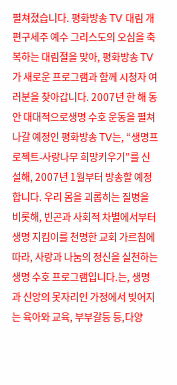펼쳐졌습니다. 평화방송 TV 대림 개편구세주 예수 그리스도의 오심을 축복하는 대림절을 맞아, 평화방송 TV가 새로운 프로그램과 함께 시청자 여러분을 찾아갑니다. 2007년 한 해 동안 대대적으로생명 수호 운동을 펼쳐나갈 예정인 평화방송 TV는, “생명프로젝트-사랑나무 희망키우기”를 신설해, 2007년 1월부터 방송할 예정합니다. 우리 몸을 괴롭히는 질병을 비롯해, 빈곤과 사회적 차별에서부터 생명 지킴이를 천명한 교회 가르침에 따라, 사랑과 나눔의 정신을 실천하는 생명 수호 프로그램입니다.는, 생명과 신앙의 못자리인 가정에서 빚어지는 육아와 교육, 부부갈등 등,다양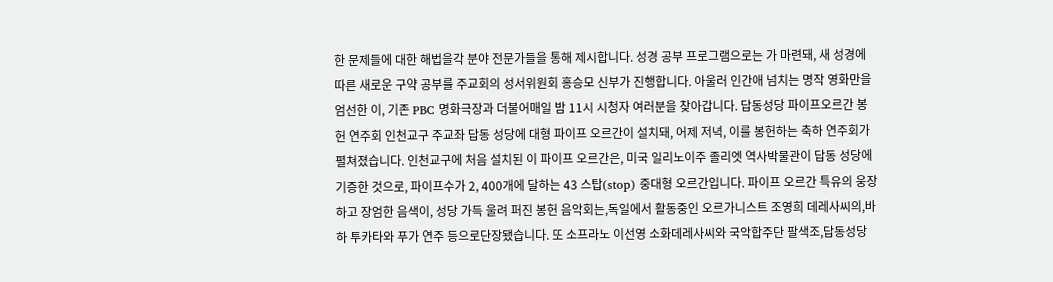한 문제들에 대한 해법을각 분야 전문가들을 통해 제시합니다. 성경 공부 프로그램으로는 가 마련돼, 새 성경에 따른 새로운 구약 공부를 주교회의 성서위원회 홍승모 신부가 진행합니다. 아울러 인간애 넘치는 명작 영화만을 엄선한 이, 기존 PBC 명화극장과 더불어매일 밤 11시 시청자 여러분을 찾아갑니다. 답동성당 파이프오르간 봉헌 연주회 인천교구 주교좌 답동 성당에 대형 파이프 오르간이 설치돼, 어제 저녁, 이를 봉헌하는 축하 연주회가 펼쳐졌습니다. 인천교구에 처음 설치된 이 파이프 오르간은, 미국 일리노이주 졸리엣 역사박물관이 답동 성당에 기증한 것으로, 파이프수가 2, 400개에 달하는 43 스탑(stop) 중대형 오르간입니다. 파이프 오르간 특유의 웅장하고 장엄한 음색이, 성당 가득 울려 퍼진 봉헌 음악회는,독일에서 활동중인 오르가니스트 조영희 데레사씨의,바하 투카타와 푸가 연주 등으로단장됐습니다. 또 소프라노 이선영 소화데레사씨와 국악합주단 팔색조,답동성당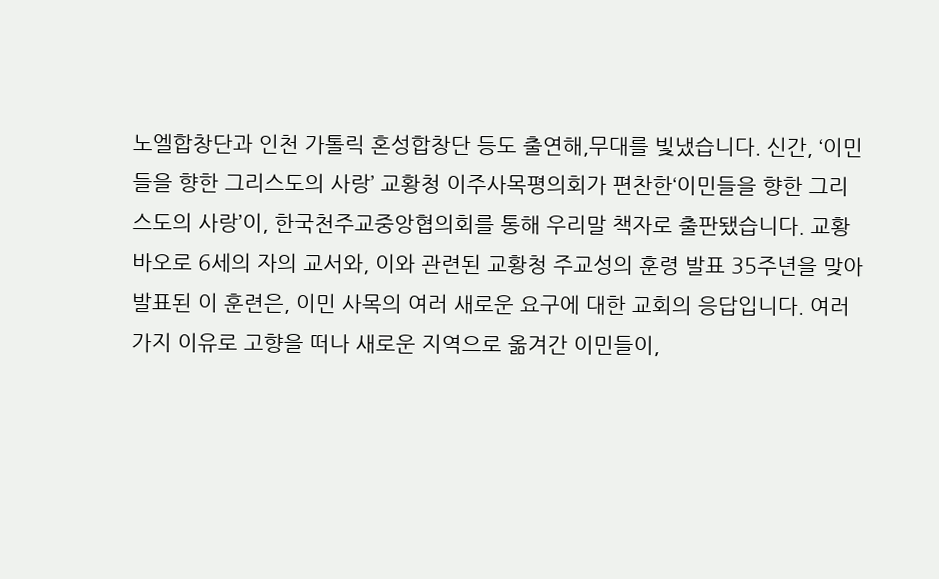노엘합창단과 인천 가톨릭 혼성합창단 등도 출연해,무대를 빛냈습니다. 신간, ‘이민들을 향한 그리스도의 사랑’ 교황청 이주사목평의회가 편찬한‘이민들을 향한 그리스도의 사랑’이, 한국천주교중앙협의회를 통해 우리말 책자로 출판됐습니다. 교황 바오로 6세의 자의 교서와, 이와 관련된 교황청 주교성의 훈령 발표 35주년을 맞아 발표된 이 훈련은, 이민 사목의 여러 새로운 요구에 대한 교회의 응답입니다. 여러 가지 이유로 고향을 떠나 새로운 지역으로 옮겨간 이민들이,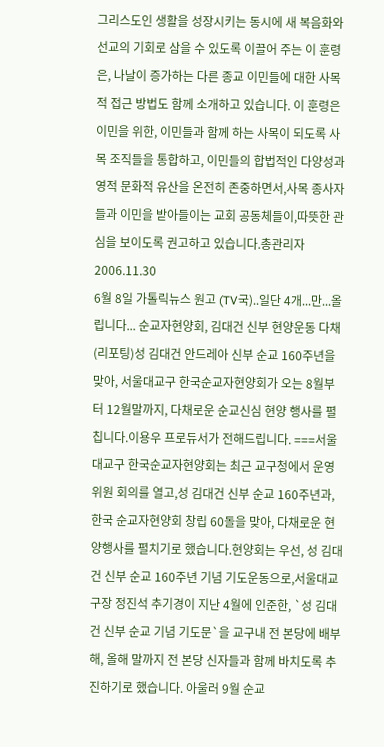그리스도인 생활을 성장시키는 동시에 새 복음화와 선교의 기회로 삼을 수 있도록 이끌어 주는 이 훈령은, 나날이 증가하는 다른 종교 이민들에 대한 사목적 접근 방법도 함께 소개하고 있습니다. 이 훈령은 이민을 위한, 이민들과 함께 하는 사목이 되도록 사목 조직들을 통합하고, 이민들의 합법적인 다양성과 영적 문화적 유산을 온전히 존중하면서,사목 종사자들과 이민을 받아들이는 교회 공동체들이,따뜻한 관심을 보이도록 권고하고 있습니다.총관리자2006.11.30
6월 8일 가톨릭뉴스 원고 (TV국)..일단 4개...만...올립니다... 순교자현양회, 김대건 신부 현양운동 다채 (리포팅)성 김대건 안드레아 신부 순교 160주년을 맞아, 서울대교구 한국순교자현양회가 오는 8월부터 12월말까지, 다채로운 순교신심 현양 행사를 펼칩니다.이용우 프로듀서가 전해드립니다. ===서울대교구 한국순교자현양회는 최근 교구청에서 운영위원 회의를 열고,성 김대건 신부 순교 160주년과, 한국 순교자현양회 창립 60돌을 맞아, 다채로운 현양행사를 펼치기로 했습니다.현양회는 우선, 성 김대건 신부 순교 160주년 기념 기도운동으로,서울대교구장 정진석 추기경이 지난 4월에 인준한, `성 김대건 신부 순교 기념 기도문`을 교구내 전 본당에 배부해, 올해 말까지 전 본당 신자들과 함께 바치도록 추진하기로 했습니다. 아울러 9월 순교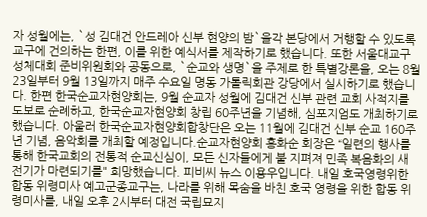자 성월에는, `성 김대건 안드레아 신부 현양의 밤`을각 본당에서 거행할 수 있도록 교구에 건의하는 한편, 이를 위한 예식서를 제작하기로 했습니다. 또한 서울대교구 성체대회 준비위원회와 공동으로, `순교와 생명`을 주제로 한 특별강론을, 오는 8월 23일부터 9월 13일까지 매주 수요일 명동 가톨릭회관 강당에서 실시하기로 했습니다. 한편 한국순교자현양회는, 9월 순교자 성월에 김대건 신부 관련 교회 사적지를 도보로 순례하고, 한국순교자현양회 창립 60주년을 기념해, 심포지엄도 개최하기로 했습니다. 아울러 한국순교자현양회합창단은 오는 11월에 김대건 신부 순교 160주년 기념, 음악회를 개최할 예정입니다.순교자현양회 홍화순 회장은 “일련의 행사를 통해 한국교회의 전통적 순교신심이, 모든 신자들에게 불 지펴져 민족 복음화의 새 전기가 마련되기를" 희망했습니다. 피비씨 뉴스 이용우입니다. 내일 호국영령위한 합동 위령미사 예고군종교구는, 나라를 위해 목숨을 바친 호국 영령을 위한 합동 위령미사를, 내일 오후 2시부터 대전 국립묘지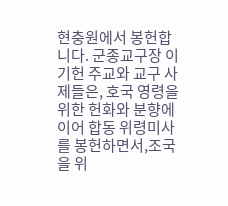현충원에서 봉헌합니다. 군종교구장 이기헌 주교와 교구 사제들은, 호국 영령을 위한 헌화와 분향에 이어 합동 위령미사를 봉헌하면서,조국을 위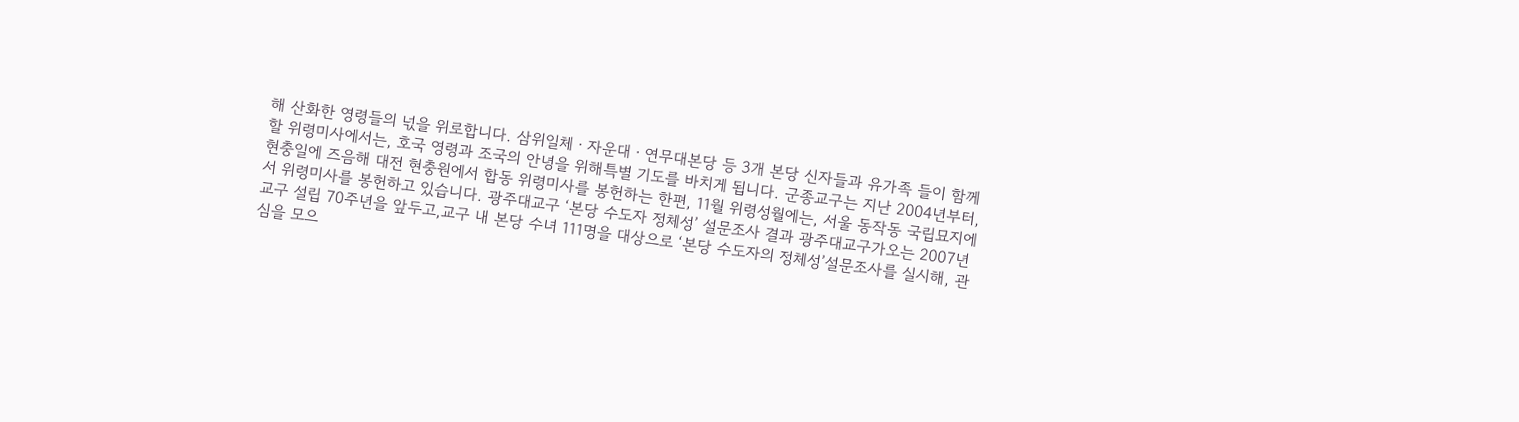해 산화한 영령들의 넋을 위로합니다. 삼위일체ㆍ자운대ㆍ연무대본당 등 3개 본당 신자들과 유가족 들이 함께 할 위령미사에서는, 호국 영령과 조국의 안녕을 위해특별 기도를 바치게 됩니다. 군종교구는 지난 2004년부터, 현충일에 즈음해 대전 현충원에서 합동 위령미사를 봉헌하는 한편, 11월 위령성월에는, 서울 동작동 국립묘지에서 위령미사를 봉헌하고 있습니다. 광주대교구 ‘본당 수도자 정체성’ 설문조사 결과 광주대교구가오는 2007년 교구 설립 70주년을 앞두고,교구 내 본당 수녀 111명을 대상으로 ‘본당 수도자의 정체성’설문조사를 실시해, 관심을 모으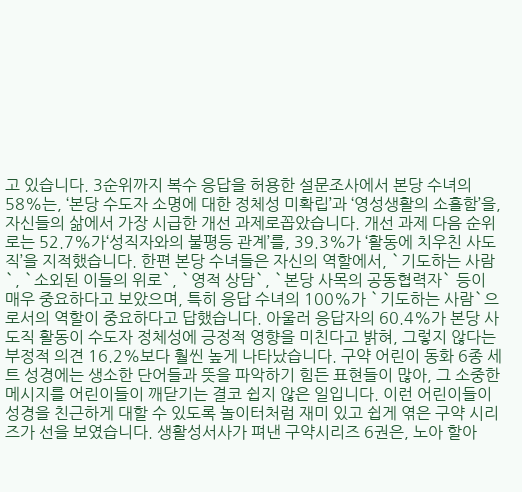고 있습니다. 3순위까지 복수 응답을 허용한 설문조사에서 본당 수녀의 58%는, ‘본당 수도자 소명에 대한 정체성 미확립’과 ‘영성생활의 소홀함’을, 자신들의 삶에서 가장 시급한 개선 과제로꼽았습니다. 개선 과제 다음 순위로는 52.7%가‘성직자와의 불평등 관계’를, 39.3%가 ‘활동에 치우친 사도직’을 지적했습니다. 한편 본당 수녀들은 자신의 역할에서, `기도하는 사람`, `소외된 이들의 위로`, `영적 상담`, `본당 사목의 공동협력자` 등이 매우 중요하다고 보았으며, 특히 응답 수녀의 100%가 `기도하는 사람`으로서의 역할이 중요하다고 답했습니다. 아울러 응답자의 60.4%가 본당 사도직 활동이 수도자 정체성에 긍정적 영향을 미친다고 밝혀, 그렇지 않다는 부정적 의견 16.2%보다 훨씬 높게 나타났습니다. 구약 어린이 동화 6종 세트 성경에는 생소한 단어들과 뜻을 파악하기 힘든 표현들이 많아, 그 소중한 메시지를 어린이들이 깨닫기는 결코 쉽지 않은 일입니다. 이런 어린이들이 성경을 친근하게 대할 수 있도록 놀이터처럼 재미 있고 쉽게 엮은 구약 시리즈가 선을 보였습니다. 생활성서사가 펴낸 구약시리즈 6권은, 노아 할아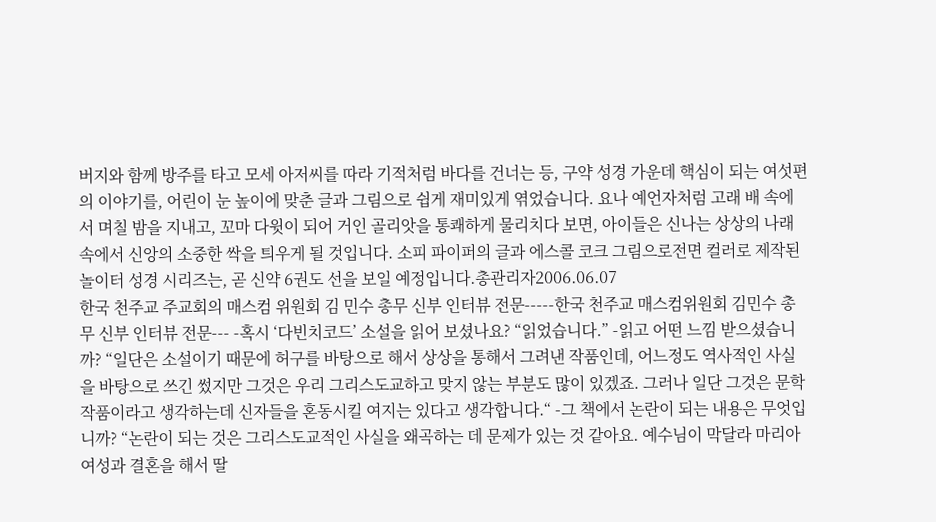버지와 함께 방주를 타고 모세 아저씨를 따라 기적처럼 바다를 건너는 등, 구약 성경 가운데 핵심이 되는 여섯편의 이야기를, 어린이 눈 높이에 맞춘 글과 그림으로 쉽게 재미있게 엮었습니다. 요나 예언자처럼 고래 배 속에서 며칠 밤을 지내고, 꼬마 다윗이 되어 거인 골리앗을 통쾌하게 물리치다 보면, 아이들은 신나는 상상의 나래 속에서 신앙의 소중한 싹을 틔우게 될 것입니다. 소피 파이퍼의 글과 에스콜 코크 그림으로전면 컬러로 제작된 놀이터 성경 시리즈는, 곧 신약 6권도 선을 보일 예정입니다.총관리자2006.06.07
한국 천주교 주교회의 매스컴 위원회 김 민수 총무 신부 인터뷰 전문-----한국 천주교 매스컴위원회 김민수 총무 신부 인터뷰 전문--- -혹시 ‘다빈치코드’ 소설을 읽어 보셨나요? “읽었습니다.” -읽고 어떤 느낌 받으셨습니까? “일단은 소설이기 때문에 허구를 바탕으로 해서 상상을 통해서 그려낸 작품인데, 어느정도 역사적인 사실을 바탕으로 쓰긴 썼지만 그것은 우리 그리스도교하고 맞지 않는 부분도 많이 있겠죠. 그러나 일단 그것은 문학작품이라고 생각하는데 신자들을 혼동시킬 여지는 있다고 생각합니다.“ -그 책에서 논란이 되는 내용은 무엇입니까? “논란이 되는 것은 그리스도교적인 사실을 왜곡하는 데 문제가 있는 것 같아요. 예수님이 막달라 마리아 여성과 결혼을 해서 딸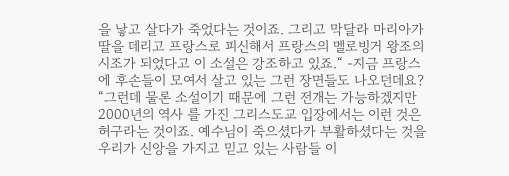을 낳고 살다가 죽었다는 것이죠. 그리고 막달라 마리아가 딸을 데리고 프랑스로 피신해서 프랑스의 멜로빙거 왕조의 시조가 되었다고 이 소설은 강조하고 있죠.“ -지금 프랑스에 후손들이 모여서 살고 있는 그런 장면들도 나오던데요? “그런데 물론 소설이기 때문에 그런 전개는 가능하겠지만 2000년의 역사 를 가진 그리스도교 입장에서는 이런 것은 허구라는 것이죠. 예수님이 죽으셨다가 부활하셨다는 것을 우리가 신앙을 가지고 믿고 있는 사람들 이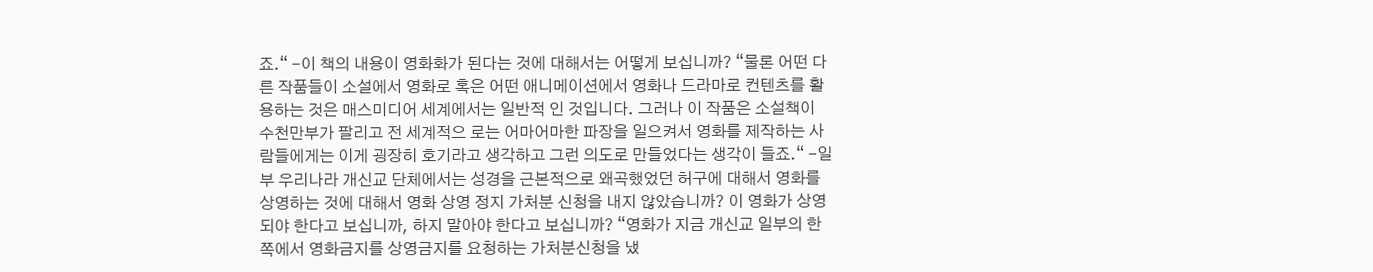죠.“ -이 책의 내용이 영화화가 된다는 것에 대해서는 어떻게 보십니까? “물론 어떤 다른 작품들이 소설에서 영화로 혹은 어떤 애니메이션에서 영화나 드라마로 컨텐츠를 활용하는 것은 매스미디어 세계에서는 일반적 인 것입니다. 그러나 이 작품은 소설책이 수천만부가 팔리고 전 세계적으 로는 어마어마한 파장을 일으켜서 영화를 제작하는 사람들에게는 이게 굉장히 호기라고 생각하고 그런 의도로 만들었다는 생각이 들죠.“ -일부 우리나라 개신교 단체에서는 성경을 근본적으로 왜곡했었던 허구에 대해서 영화를 상영하는 것에 대해서 영화 상영 정지 가처분 신청을 내지 않았습니까? 이 영화가 상영되야 한다고 보십니까, 하지 말아야 한다고 보십니까? “영화가 지금 개신교 일부의 한쪽에서 영화금지를 상영금지를 요청하는 가처분신청을 냈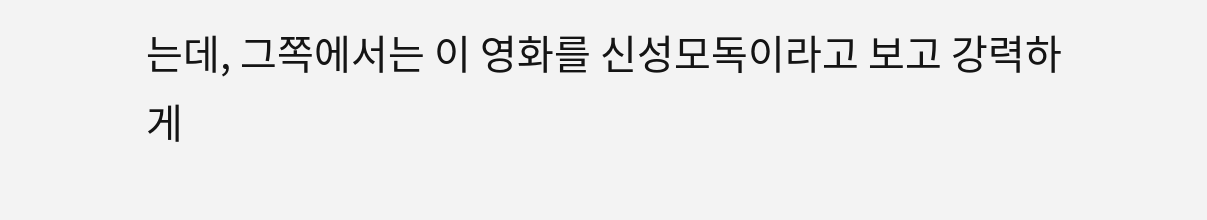는데, 그쪽에서는 이 영화를 신성모독이라고 보고 강력하게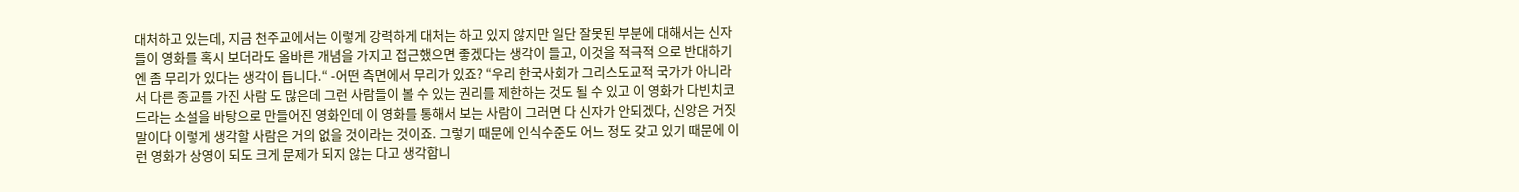대처하고 있는데, 지금 천주교에서는 이렇게 강력하게 대처는 하고 있지 않지만 일단 잘못된 부분에 대해서는 신자들이 영화를 혹시 보더라도 올바른 개념을 가지고 접근했으면 좋겠다는 생각이 들고, 이것을 적극적 으로 반대하기엔 좀 무리가 있다는 생각이 듭니다.“ -어떤 측면에서 무리가 있죠? “우리 한국사회가 그리스도교적 국가가 아니라서 다른 종교를 가진 사람 도 많은데 그런 사람들이 볼 수 있는 권리를 제한하는 것도 될 수 있고 이 영화가 다빈치코드라는 소설을 바탕으로 만들어진 영화인데 이 영화를 통해서 보는 사람이 그러면 다 신자가 안되겠다, 신앙은 거짓말이다 이렇게 생각할 사람은 거의 없을 것이라는 것이죠. 그렇기 때문에 인식수준도 어느 정도 갖고 있기 때문에 이런 영화가 상영이 되도 크게 문제가 되지 않는 다고 생각합니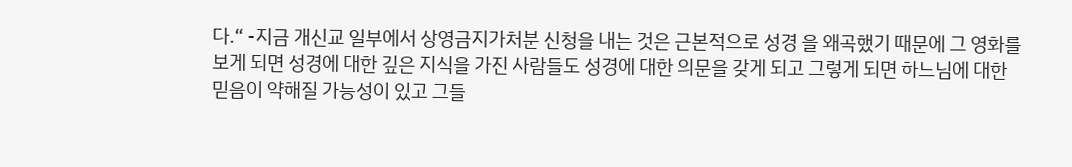다.“ -지금 개신교 일부에서 상영금지가처분 신청을 내는 것은 근본적으로 성경 을 왜곡했기 때문에 그 영화를 보게 되면 성경에 대한 깊은 지식을 가진 사람들도 성경에 대한 의문을 갖게 되고 그렇게 되면 하느님에 대한 믿음이 약해질 가능성이 있고 그들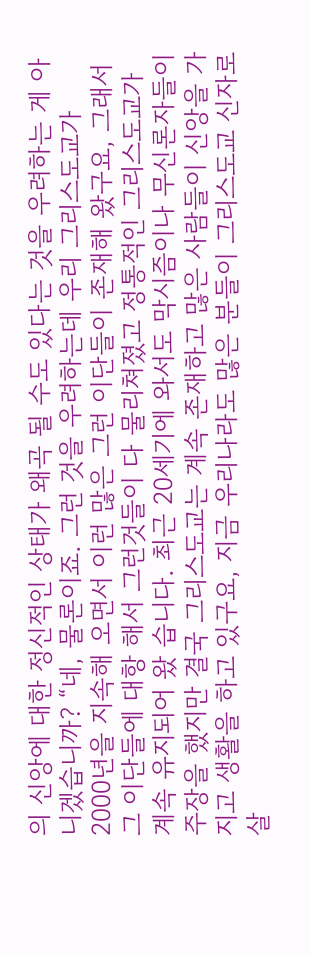의 신앙에 대한 정신적인 상태가 왜곡 될 수도 있다는 것을 우려하는 게 아니겠습니까? “네, 물론이죠. 그런 것을 우려하는데 우리 그리스도교가 2000년을 지속해 오면서 이런 많은 그런 이단들이 존재해 왔구요, 그래서 그 이단들에 대항 해서 그런것들이 다 물리쳐졌고 정통적인 그리스도교가 계속 유지되어 왔 습니다. 최근 20세기에 와서도 막시즘이나 무신론자들이 주장을 했지만 결국 그리스도교는 계속 존재하고 많은 사람들이 신앙을 가지고 생활을 하고 있구요, 지금 우리나라도 많은 분들이 그리스도교 신자로 살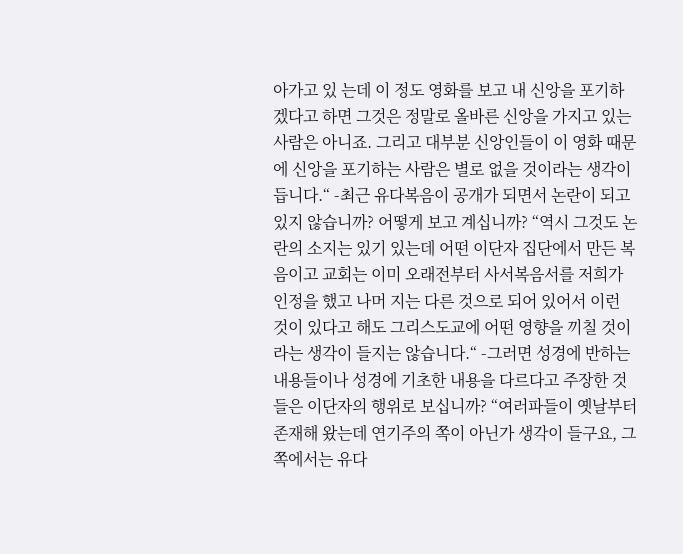아가고 있 는데 이 정도 영화를 보고 내 신앙을 포기하겠다고 하면 그것은 정말로 올바른 신앙을 가지고 있는 사람은 아니죠. 그리고 대부분 신앙인들이 이 영화 때문에 신앙을 포기하는 사람은 별로 없을 것이라는 생각이 듭니다.“ -최근 유다복음이 공개가 되면서 논란이 되고 있지 않습니까? 어떻게 보고 계십니까? “역시 그것도 논란의 소지는 있기 있는데 어떤 이단자 집단에서 만든 복음이고 교회는 이미 오래전부터 사서복음서를 저희가 인정을 했고 나머 지는 다른 것으로 되어 있어서 이런 것이 있다고 해도 그리스도교에 어떤 영향을 끼칠 것이라는 생각이 들지는 않습니다.“ -그러면 성경에 반하는 내용들이나 성경에 기초한 내용을 다르다고 주장한 것들은 이단자의 행위로 보십니까? “여러파들이 옛날부터 존재해 왔는데 연기주의 쪽이 아닌가 생각이 들구요, 그쪽에서는 유다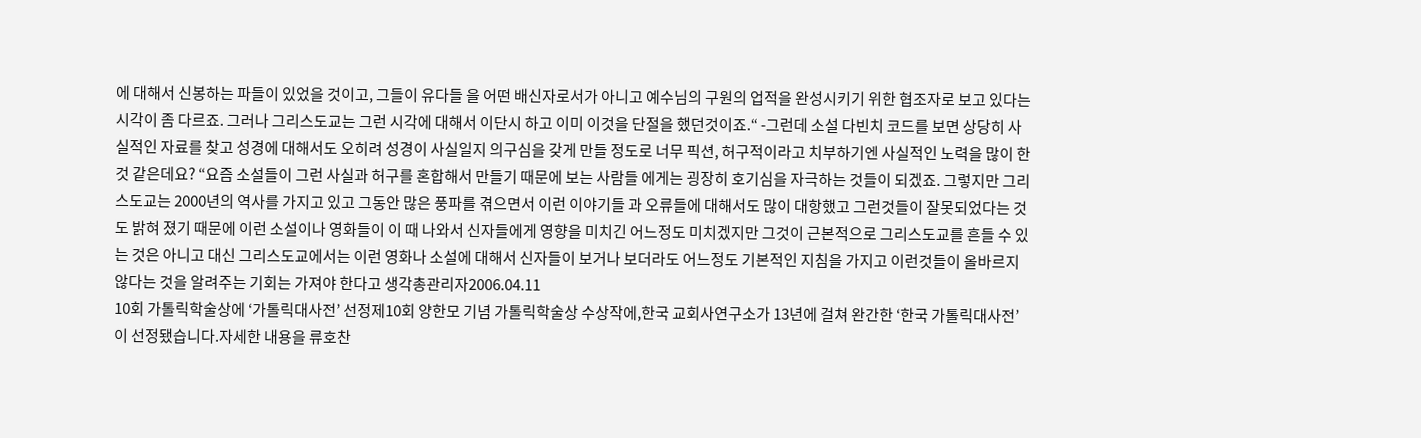에 대해서 신봉하는 파들이 있었을 것이고, 그들이 유다들 을 어떤 배신자로서가 아니고 예수님의 구원의 업적을 완성시키기 위한 협조자로 보고 있다는 시각이 좀 다르죠. 그러나 그리스도교는 그런 시각에 대해서 이단시 하고 이미 이것을 단절을 했던것이죠.“ -그런데 소설 다빈치 코드를 보면 상당히 사실적인 자료를 찾고 성경에 대해서도 오히려 성경이 사실일지 의구심을 갖게 만들 정도로 너무 픽션, 허구적이라고 치부하기엔 사실적인 노력을 많이 한 것 같은데요? “요즘 소설들이 그런 사실과 허구를 혼합해서 만들기 때문에 보는 사람들 에게는 굉장히 호기심을 자극하는 것들이 되겠죠. 그렇지만 그리스도교는 2000년의 역사를 가지고 있고 그동안 많은 풍파를 겪으면서 이런 이야기들 과 오류들에 대해서도 많이 대항했고 그런것들이 잘못되었다는 것도 밝혀 졌기 때문에 이런 소설이나 영화들이 이 때 나와서 신자들에게 영향을 미치긴 어느정도 미치겠지만 그것이 근본적으로 그리스도교를 흔들 수 있는 것은 아니고 대신 그리스도교에서는 이런 영화나 소설에 대해서 신자들이 보거나 보더라도 어느정도 기본적인 지침을 가지고 이런것들이 올바르지 않다는 것을 알려주는 기회는 가져야 한다고 생각총관리자2006.04.11
10회 가톨릭학술상에 ‘가톨릭대사전’ 선정제10회 양한모 기념 가톨릭학술상 수상작에,한국 교회사연구소가 13년에 걸쳐 완간한 ‘한국 가톨릭대사전’ 이 선정됐습니다.자세한 내용을 류호찬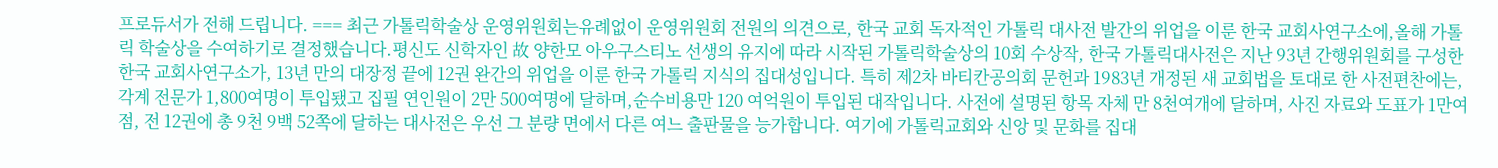프로듀서가 전해 드립니다. === 최근 가톨릭학술상 운영위원회는유례없이 운영위원회 전원의 의견으로, 한국 교회 독자적인 가톨릭 대사전 발간의 위업을 이룬 한국 교회사연구소에,올해 가톨릭 학술상을 수여하기로 결정했습니다.평신도 신학자인 故 양한모 아우구스티노 선생의 유지에 따라 시작된 가톨릭학술상의 10회 수상작, 한국 가톨릭대사전은 지난 93년 간행위원회를 구성한 한국 교회사연구소가, 13년 만의 대장정 끝에 12권 완간의 위업을 이룬 한국 가톨릭 지식의 집대성입니다. 특히 제2차 바티칸공의회 문헌과 1983년 개정된 새 교회법을 토대로 한 사전편찬에는, 각계 전문가 1,800여명이 투입됐고 집필 연인원이 2만 500여명에 달하며,순수비용만 120 여억원이 투입된 대작입니다. 사전에 설명된 항목 자체 만 8천여개에 달하며, 사진 자료와 도표가 1만여 점, 전 12권에 총 9천 9백 52쪽에 달하는 대사전은 우선 그 분량 면에서 다른 여느 출판물을 능가합니다. 여기에 가톨릭교회와 신앙 및 문화를 집대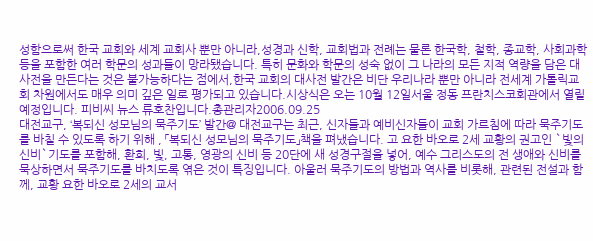성함으로써 한국 교회와 세계 교회사 뿐만 아니라,성경과 신학, 교회법과 전례는 물론 한국학, 철학, 종교학, 사회과학 등을 포함한 여러 학문의 성과들이 망라됐습니다. 특히 문화와 학문의 성숙 없이 그 나라의 모든 지적 역량을 담은 대사전을 만든다는 것은 불가능하다는 점에서,한국 교회의 대사전 발간은 비단 우리나라 뿐만 아니라 전세계 가톨릭교회 차원에서도 매우 의미 깊은 일로 평가되고 있습니다.시상식은 오는 10월 12일서울 정동 프란치스코회관에서 열릴 예정입니다. 피비씨 뉴스 류호찬입니다.총관리자2006.09.25
대전교구, ‘복되신 성모님의 묵주기도’ 발간@ 대전교구는 최근, 신자들과 예비신자들이 교회 가르침에 따라 묵주기도를 바칠 수 있도록 하기 위해 , 「복되신 성모님의 묵주기도」책을 펴냈습니다. 고 요한 바오로 2세 교황의 권고인 `빛의 신비`기도를 포함해, 환희, 빛, 고통, 영광의 신비 등 20단에 새 성경구절을 넣어, 예수 그리스도의 전 생애와 신비를 묵상하면서 묵주기도를 바치도록 엮은 것이 특징입니다. 아울러 묵주기도의 방법과 역사를 비롯해, 관련된 전설과 함께, 교황 요한 바오로 2세의 교서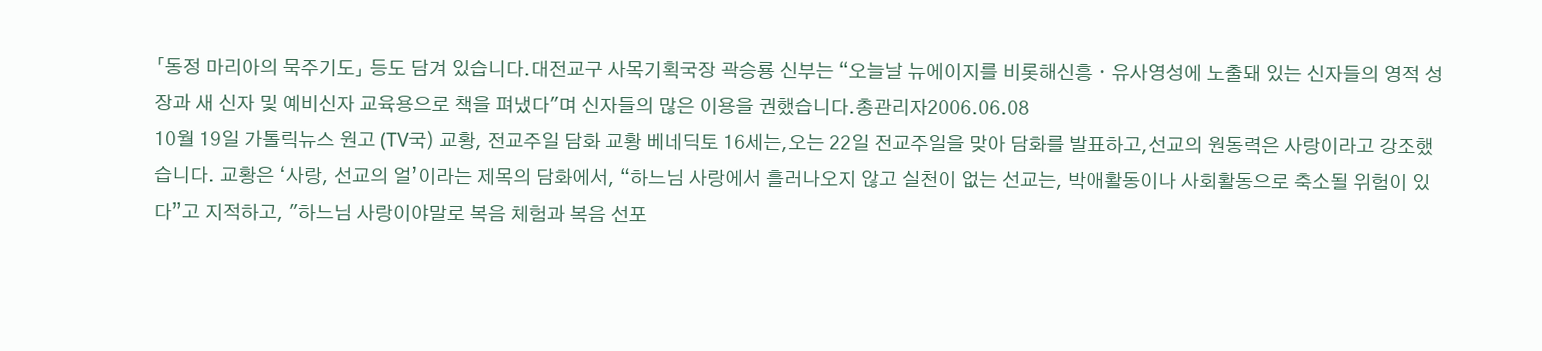「동정 마리아의 묵주기도」 등도 담겨 있습니다.대전교구 사목기획국장 곽승룡 신부는 “오늘날 뉴에이지를 비롯해신흥ㆍ유사영성에 노출돼 있는 신자들의 영적 성장과 새 신자 및 예비신자 교육용으로 책을 펴냈다"며 신자들의 많은 이용을 권했습니다.총관리자2006.06.08
10월 19일 가톨릭뉴스 원고 (TV국) 교황, 전교주일 담화 교황 베네딕토 16세는,오는 22일 전교주일을 맞아 담화를 발표하고,선교의 원동력은 사랑이라고 강조했습니다. 교황은 ‘사랑, 선교의 얼’이라는 제목의 담화에서, “하느님 사랑에서 흘러나오지 않고 실천이 없는 선교는, 박애활동이나 사회활동으로 축소될 위험이 있다”고 지적하고, "하느님 사랑이야말로 복음 체험과 복음 선포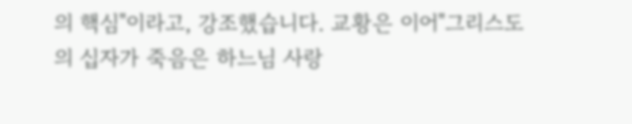의 핵심"이라고, 강조했습니다. 교황은 이어"그리스도의 십자가 죽음은 하느님 사랑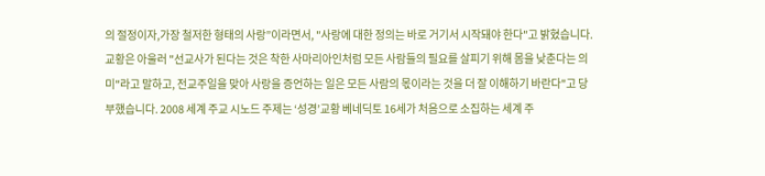의 절정이자,가장 철저한 형태의 사랑”이라면서, "사랑에 대한 정의는 바로 거기서 시작돼야 한다"고 밝혔습니다. 교황은 아울러 "선교사가 된다는 것은 착한 사마리아인처럼 모든 사람들의 필요를 살피기 위해 몸을 낮춘다는 의미"라고 말하고, 전교주일을 맞아 사랑을 증언하는 일은 모든 사람의 몫이라는 것을 더 잘 이해하기 바란다"고 당부했습니다. 2008 세계 주교 시노드 주제는 ‘성경’교황 베네딕토 16세가 처음으로 소집하는 세계 주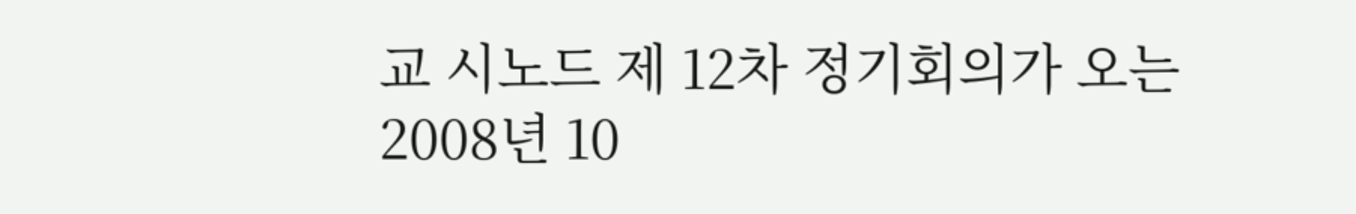교 시노드 제 12차 정기회의가 오는 2008년 10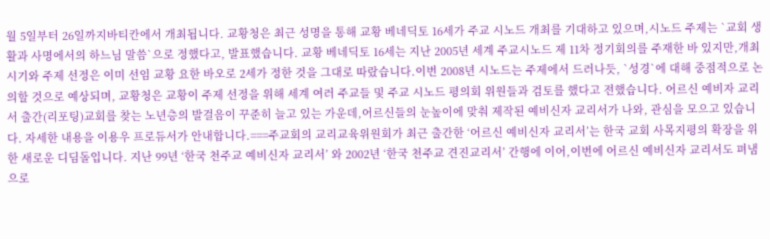월 5일부터 26일까지바티칸에서 개최됩니다. 교황청은 최근 성명을 통해 교황 베네딕토 16세가 주교 시노드 개최를 기대하고 있으며,시노드 주제는 `교회 생활과 사명에서의 하느님 말씀`으로 정했다고, 발표했습니다. 교황 베네딕토 16세는 지난 2005년 세계 주교시노드 제 11차 정기회의를 주재한 바 있지만,개최 시기와 주제 선정은 이미 선임 교황 요한 바오로 2세가 정한 것을 그대로 따랐습니다.이번 2008년 시노드는 주제에서 드러나듯, `성경`에 대해 중점적으로 논의할 것으로 예상되며, 교황청은 교황이 주제 선정을 위해 세계 여러 주교들 및 주교 시노드 평의회 위원들과 검토를 했다고 전했습니다. 어르신 예비자 교리서 출간(리포팅)교회를 찾는 노년층의 발걸음이 꾸준히 늘고 있는 가운데,어르신들의 눈높이에 맞춰 제작된 예비신자 교리서가 나와, 관심을 모으고 있습니다. 자세한 내용을 이용우 프로듀서가 안내합니다.===주교회의 교리교육위원회가 최근 출간한 ‘어르신 예비신자 교리서’는 한국 교회 사목지평의 확장을 위한 새로운 디딤돌입니다. 지난 99년 ‘한국 천주교 예비신자 교리서’ 와 2002년 ‘한국 천주교 견진교리서’ 간행에 이어,이번에 어르신 예비신자 교리서도 펴냄으로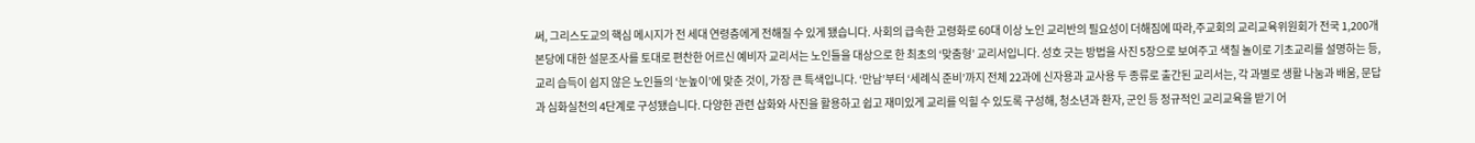써, 그리스도교의 핵심 메시지가 전 세대 연령층에게 전해질 수 있게 됐습니다. 사회의 급속한 고령화로 60대 이상 노인 교리반의 필요성이 더해짐에 따라,주교회의 교리교육위원회가 전국 1,200개 본당에 대한 설문조사를 토대로 편찬한 어르신 예비자 교리서는 노인들을 대상으로 한 최초의 ‘맞춤형’ 교리서입니다. 성호 긋는 방법을 사진 5장으로 보여주고 색칠 놀이로 기초교리를 설명하는 등, 교리 습득이 쉽지 않은 노인들의 ‘눈높이’에 맞춘 것이, 가장 큰 특색입니다. ‘만남’부터 ‘세례식 준비’까지 전체 22과에 신자용과 교사용 두 종류로 출간된 교리서는, 각 과별로 생활 나눔과 배움, 문답과 심화실천의 4단계로 구성됐습니다. 다양한 관련 삽화와 사진을 활용하고 쉽고 재미있게 교리를 익힐 수 있도록 구성해, 청소년과 환자, 군인 등 정규적인 교리교육을 받기 어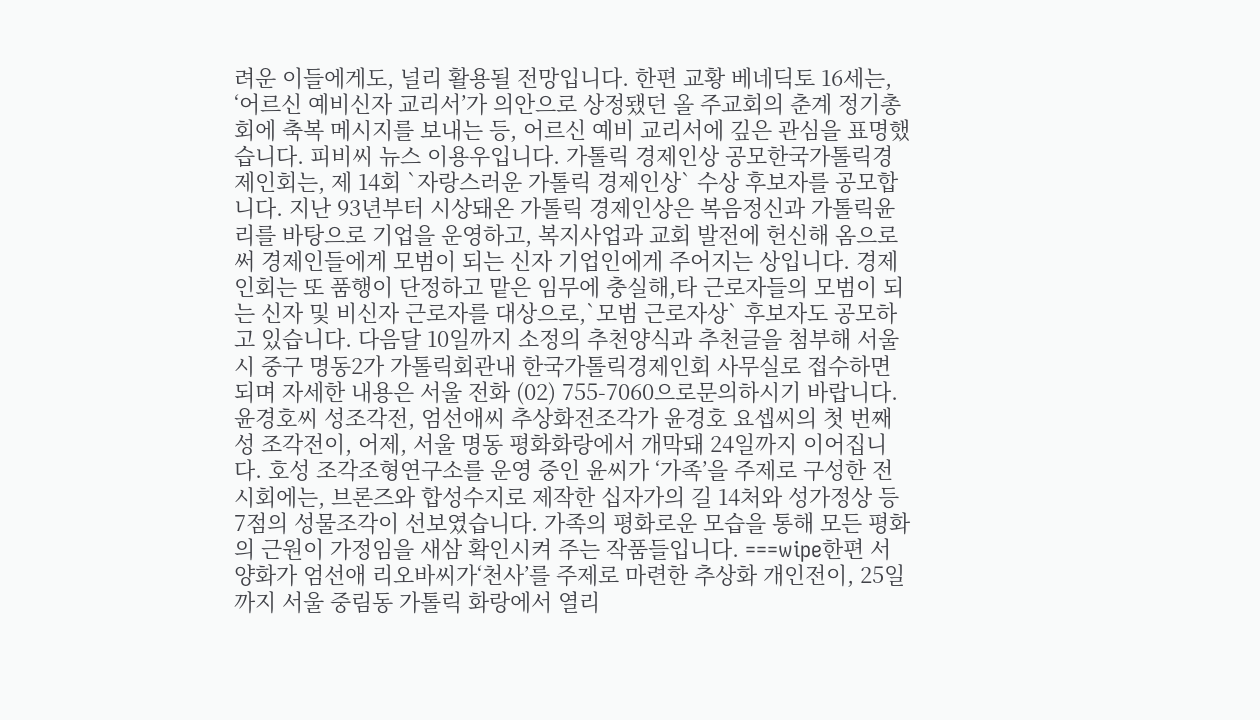려운 이들에게도, 널리 활용될 전망입니다. 한편 교황 베네딕토 16세는, ‘어르신 예비신자 교리서’가 의안으로 상정됐던 올 주교회의 춘계 정기총회에 축복 메시지를 보내는 등, 어르신 예비 교리서에 깊은 관심을 표명했습니다. 피비씨 뉴스 이용우입니다. 가톨릭 경제인상 공모한국가톨릭경제인회는, 제 14회 `자랑스러운 가톨릭 경제인상` 수상 후보자를 공모합니다. 지난 93년부터 시상돼온 가톨릭 경제인상은 복음정신과 가톨릭윤리를 바탕으로 기업을 운영하고, 복지사업과 교회 발전에 헌신해 옴으로써 경제인들에게 모범이 되는 신자 기업인에게 주어지는 상입니다. 경제인회는 또 품행이 단정하고 맡은 임무에 충실해,타 근로자들의 모범이 되는 신자 및 비신자 근로자를 대상으로,`모범 근로자상` 후보자도 공모하고 있습니다. 다음달 10일까지 소정의 추천양식과 추천글을 첨부해 서울시 중구 명동2가 가톨릭회관내 한국가톨릭경제인회 사무실로 접수하면 되며 자세한 내용은 서울 전화 (02) 755-7060으로문의하시기 바랍니다. 윤경호씨 성조각전, 엄선애씨 추상화전조각가 윤경호 요셉씨의 첫 번째 성 조각전이, 어제, 서울 명동 평화화랑에서 개막돼 24일까지 이어집니다. 호성 조각조형연구소를 운영 중인 윤씨가 ‘가족’을 주제로 구성한 전시회에는, 브론즈와 합성수지로 제작한 십자가의 길 14처와 성가정상 등 7점의 성물조각이 선보였습니다. 가족의 평화로운 모습을 통해 모든 평화의 근원이 가정임을 새삼 확인시켜 주는 작품들입니다. ===wipe한편 서양화가 엄선애 리오바씨가‘천사’를 주제로 마련한 추상화 개인전이, 25일까지 서울 중림동 가톨릭 화랑에서 열리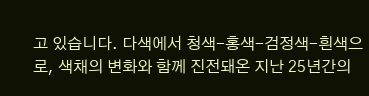고 있습니다. 다색에서 청색-홍색-검정색-흰색으로, 색채의 변화와 함께 진전돼온 지난 25년간의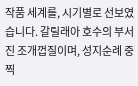작품 세계를, 시기별로 선보였습니다. 갈릴래아 호수의 부서진 조개껍질이며, 성지순례 중 찍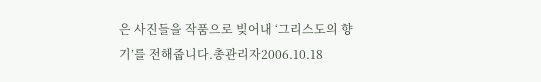은 사진들을 작품으로 빚어내 ‘그리스도의 향기’를 전해줍니다.총관리자2006.10.18